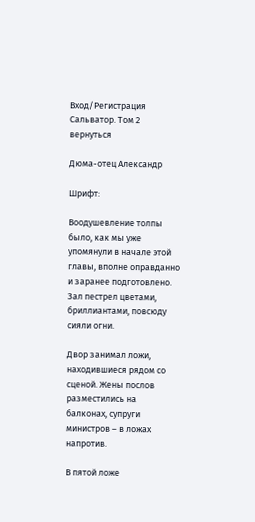Вход/Регистрация
Сальватор. Том 2
вернуться

Дюма-отец Александр

Шрифт:

Воодушевление толпы было, как мы уже упомянули в начале этой главы, вполне оправданно и заранее подготовлено. Зал пестрел цветами, бриллиантами, повсюду сияли огни.

Двор занимал ложи, находившиеся рядом со сценой. Жены послов разместились на балконах, супруги министров – в ложах напротив.

В пятой ложе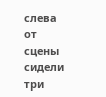слева от сцены сидели три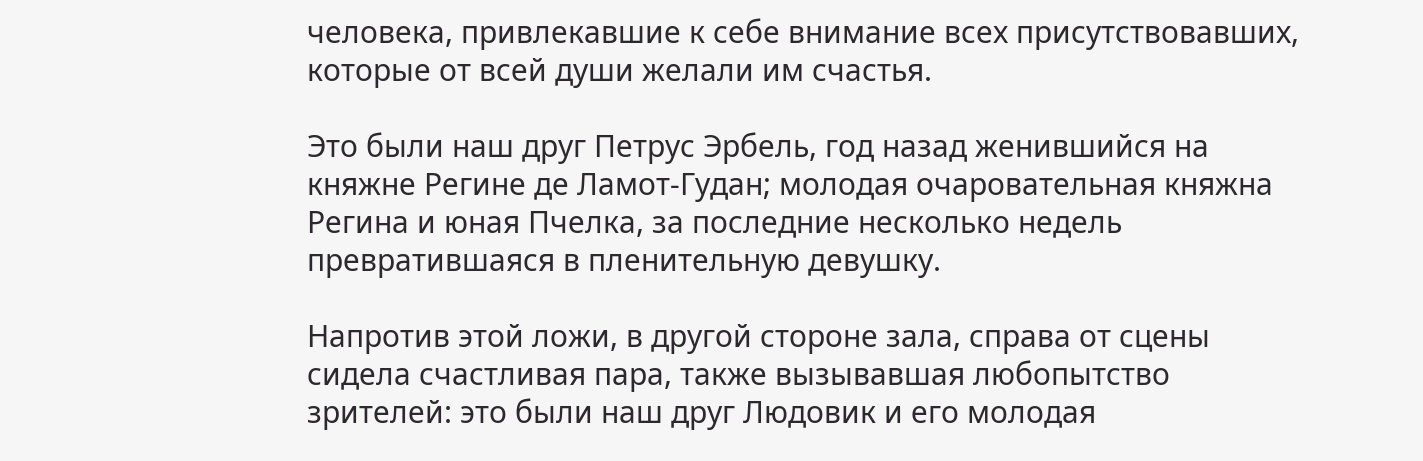человека, привлекавшие к себе внимание всех присутствовавших, которые от всей души желали им счастья.

Это были наш друг Петрус Эрбель, год назад женившийся на княжне Регине де Ламот-Гудан; молодая очаровательная княжна Регина и юная Пчелка, за последние несколько недель превратившаяся в пленительную девушку.

Напротив этой ложи, в другой стороне зала, справа от сцены сидела счастливая пара, также вызывавшая любопытство зрителей: это были наш друг Людовик и его молодая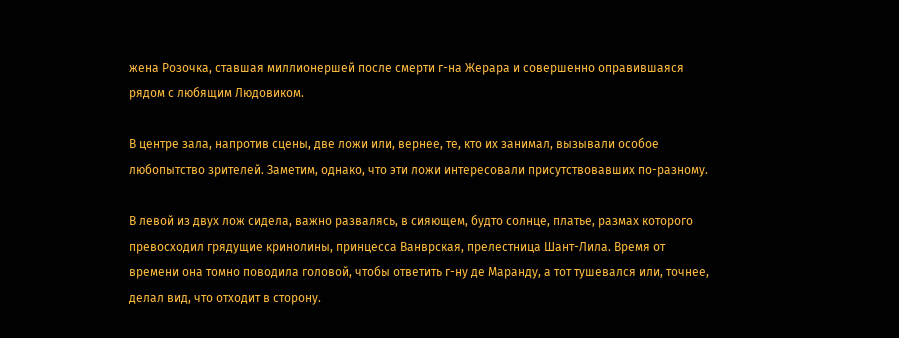жена Розочка, ставшая миллионершей после смерти г-на Жерара и совершенно оправившаяся рядом с любящим Людовиком.

В центре зала, напротив сцены, две ложи или, вернее, те, кто их занимал, вызывали особое любопытство зрителей. Заметим, однако, что эти ложи интересовали присутствовавших по-разному.

В левой из двух лож сидела, важно развалясь, в сияющем, будто солнце, платье, размах которого превосходил грядущие кринолины, принцесса Ванврская, прелестница Шант-Лила. Время от времени она томно поводила головой, чтобы ответить г-ну де Маранду, а тот тушевался или, точнее, делал вид, что отходит в сторону.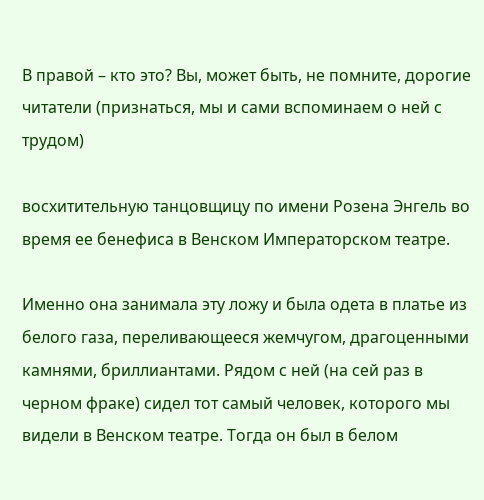В правой – кто это? Вы, может быть, не помните, дорогие читатели (признаться, мы и сами вспоминаем о ней с трудом)

восхитительную танцовщицу по имени Розена Энгель во время ее бенефиса в Венском Императорском театре.

Именно она занимала эту ложу и была одета в платье из белого газа, переливающееся жемчугом, драгоценными камнями, бриллиантами. Рядом с ней (на сей раз в черном фраке) сидел тот самый человек, которого мы видели в Венском театре. Тогда он был в белом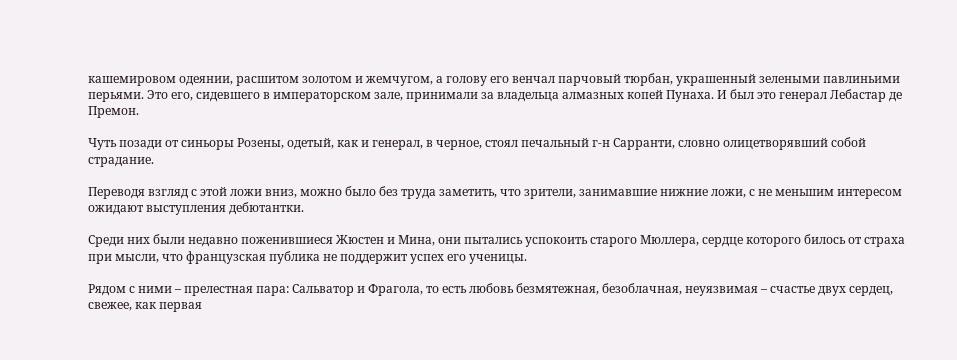кашемировом одеянии, расшитом золотом и жемчугом, а голову его венчал парчовый тюрбан, украшенный зелеными павлиньими перьями. Это его, сидевшего в императорском зале, принимали за владельца алмазных копей Пунаха. И был это генерал Лебастар де Премон.

Чуть позади от синьоры Розены, одетый, как и генерал, в черное, стоял печальный г-н Сарранти, словно олицетворявший собой страдание.

Переводя взгляд с этой ложи вниз, можно было без труда заметить, что зрители, занимавшие нижние ложи, с не меньшим интересом ожидают выступления дебютантки.

Среди них были недавно поженившиеся Жюстен и Мина, они пытались успокоить старого Мюллера, сердце которого билось от страха при мысли, что французская публика не поддержит успех его ученицы.

Рядом с ними – прелестная пара: Сальватор и Фрагола, то есть любовь безмятежная, безоблачная, неуязвимая – счастье двух сердец, свежее, как первая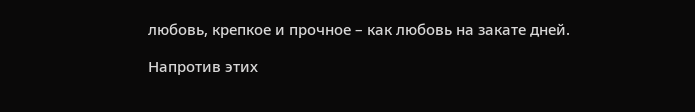любовь, крепкое и прочное – как любовь на закате дней.

Напротив этих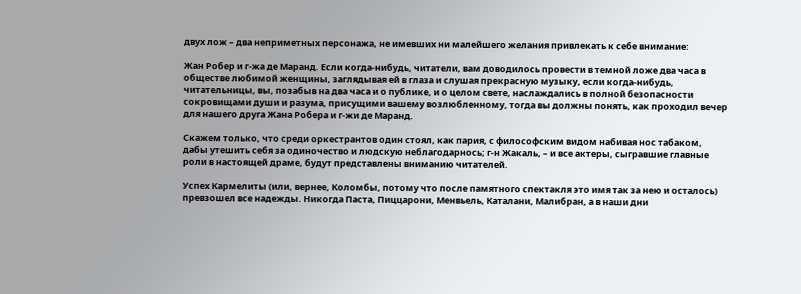двух лож – два неприметных персонажа, не имевших ни малейшего желания привлекать к себе внимание:

Жан Робер и г-жа де Маранд. Если когда-нибудь, читатели, вам доводилось провести в темной ложе два часа в обществе любимой женщины, заглядывая ей в глаза и слушая прекрасную музыку, если когда-нибудь, читательницы, вы, позабыв на два часа и о публике, и о целом свете, наслаждались в полной безопасности сокровищами души и разума, присущими вашему возлюбленному, тогда вы должны понять, как проходил вечер для нашего друга Жана Робера и г-жи де Маранд.

Скажем только, что среди оркестрантов один стоял, как пария, с философским видом набивая нос табаком, дабы утешить себя за одиночество и людскую неблагодарнось; г-н Жакаль, – и все актеры, сыгравшие главные роли в настоящей драме, будут представлены вниманию читателей.

Успех Кармелиты (или, вернее, Коломбы, потому что после памятного спектакля это имя так за нею и осталось) превзошел все надежды. Никогда Паста, Пиццарони, Менвьель, Каталани, Малибран, а в наши дни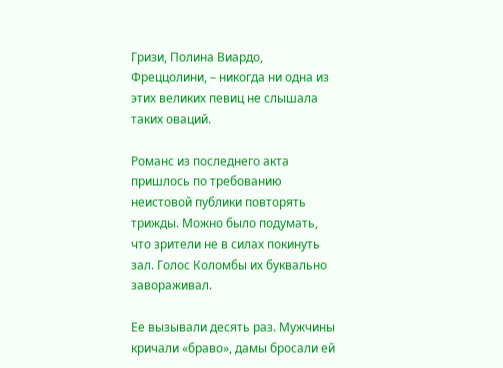Гризи, Полина Виардо, Фреццолини, – никогда ни одна из этих великих певиц не слышала таких оваций.

Романс из последнего акта пришлось по требованию неистовой публики повторять трижды. Можно было подумать, что зрители не в силах покинуть зал. Голос Коломбы их буквально завораживал.

Ее вызывали десять раз. Мужчины кричали «браво», дамы бросали ей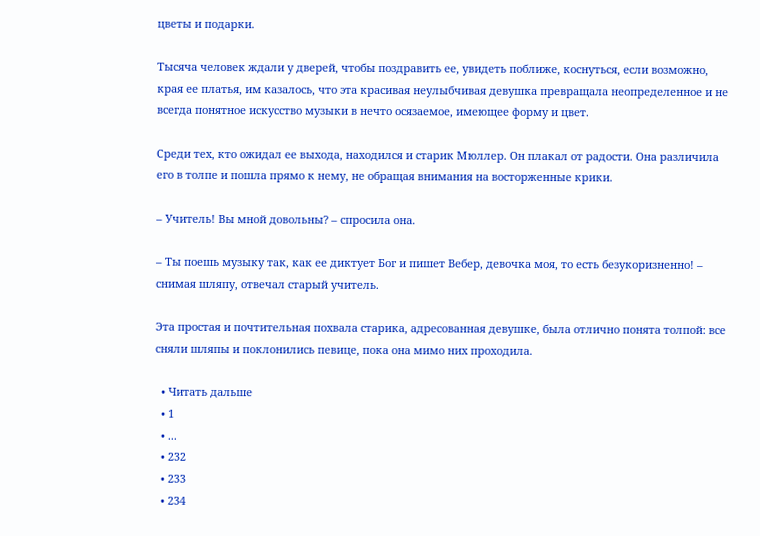цветы и подарки.

Тысяча человек ждали у дверей, чтобы поздравить ее, увидеть поближе, коснуться, если возможно, края ее платья, им казалось, что эта красивая неулыбчивая девушка превращала неопределенное и не всегда понятное искусство музыки в нечто осязаемое, имеющее форму и цвет.

Среди тех, кто ожидал ее выхода, находился и старик Мюллер. Он плакал от радости. Она различила его в толпе и пошла прямо к нему, не обращая внимания на восторженные крики.

– Учитель! Вы мной довольны? – спросила она.

– Ты поешь музыку так, как ее диктует Бог и пишет Вебер, девочка моя, то есть безукоризненно! – снимая шляпу, отвечал старый учитель.

Эта простая и почтительная похвала старика, адресованная девушке, была отлично понята толпой: все сняли шляпы и поклонились певице, пока она мимо них проходила.

  • Читать дальше
  • 1
  • ...
  • 232
  • 233
  • 234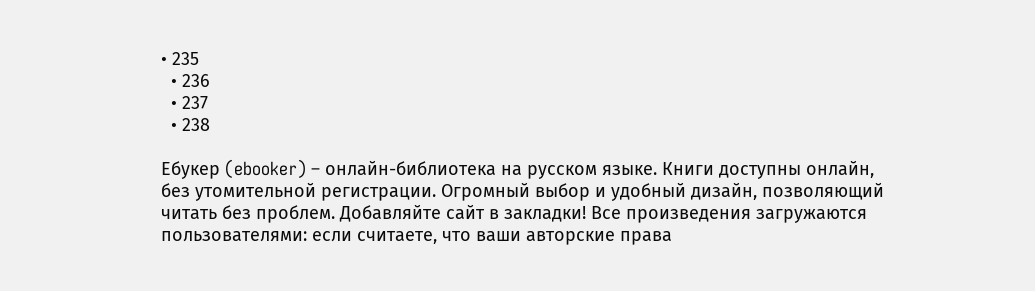• 235
  • 236
  • 237
  • 238

Ебукер (ebooker) – онлайн-библиотека на русском языке. Книги доступны онлайн, без утомительной регистрации. Огромный выбор и удобный дизайн, позволяющий читать без проблем. Добавляйте сайт в закладки! Все произведения загружаются пользователями: если считаете, что ваши авторские права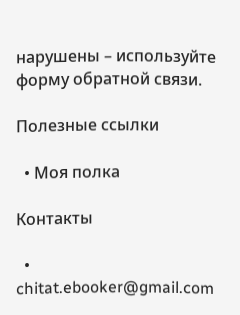нарушены – используйте форму обратной связи.

Полезные ссылки

  • Моя полка

Контакты

  • chitat.ebooker@gmail.com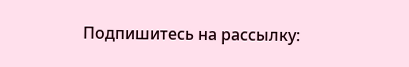Подпишитесь на рассылку: